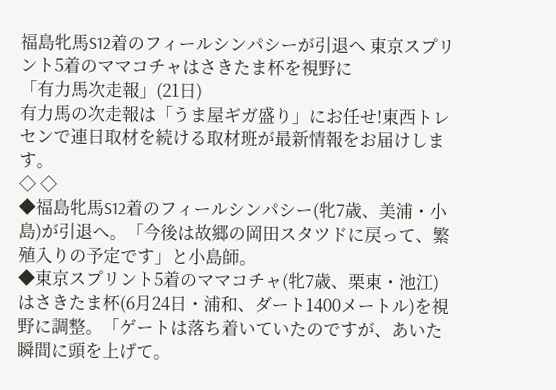福島牝馬S12着のフィールシンパシーが引退へ 東京スプリント5着のママコチャはさきたま杯を視野に
「有力馬次走報」(21日)
有力馬の次走報は「うま屋ギガ盛り」にお任せ!東西トレセンで連日取材を続ける取材班が最新情報をお届けします。
◇ ◇
◆福島牝馬S12着のフィールシンパシー(牝7歳、美浦・小島)が引退へ。「今後は故郷の岡田スタツドに戻って、繁殖入りの予定です」と小島師。
◆東京スプリント5着のママコチャ(牝7歳、栗東・池江)はさきたま杯(6月24日・浦和、ダート1400メートル)を視野に調整。「ゲートは落ち着いていたのですが、あいた瞬間に頭を上げて。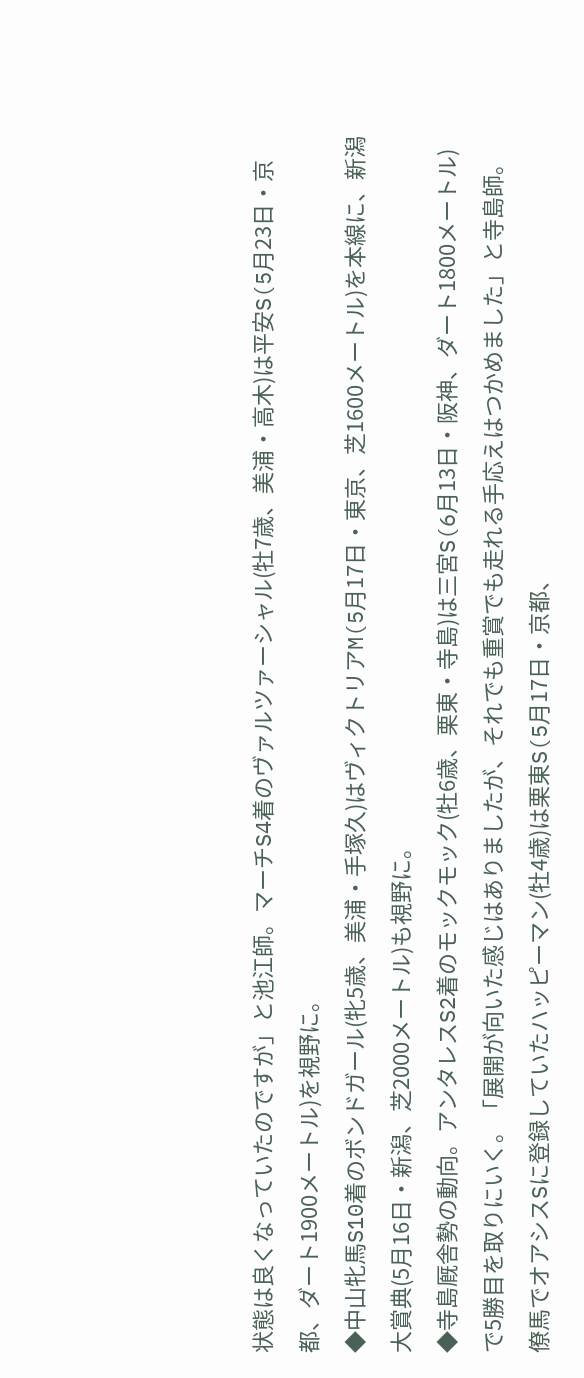状態は良くなっていたのですが」と池江師。マーチS4着のヴァルツァーシャル(牡7歳、美浦・高木)は平安S(5月23日・京都、ダート1900メートル)を視野に。
◆中山牝馬S10着のボンドガール(牝5歳、美浦・手塚久)はヴィクトリアM(5月17日・東京、芝1600メートル)を本線に、新潟大賞典(5月16日・新潟、芝2000メートル)も視野に。
◆寺島厩舎勢の動向。アンタレスS2着のモックモック(牡6歳、栗東・寺島)は三宮S(6月13日・阪神、ダート1800メートル)で5勝目を取りにいく。「展開が向いた感じはありましたが、それでも重賞でも走れる手応えはつかめました」と寺島師。僚馬でオアシスSに登録していたハッピーマン(牡4歳)は栗東S(5月17日・京都、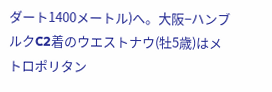ダート1400メートル)へ。大阪−ハンブルクC2着のウエストナウ(牡5歳)はメトロポリタン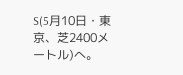S(5月10日・東京、芝2400メートル)へ。